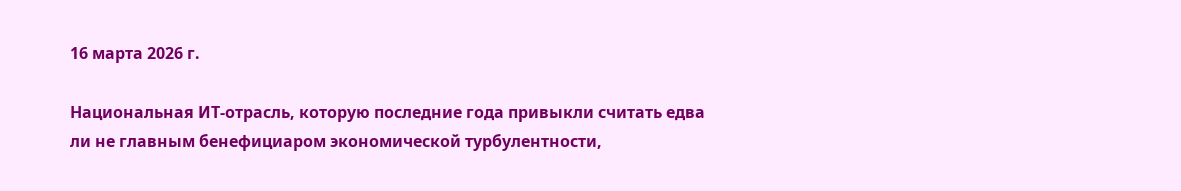16 марта 2026 г.

Национальная ИТ-отрасль, которую последние года привыкли считать едва ли не главным бенефициаром экономической турбулентности,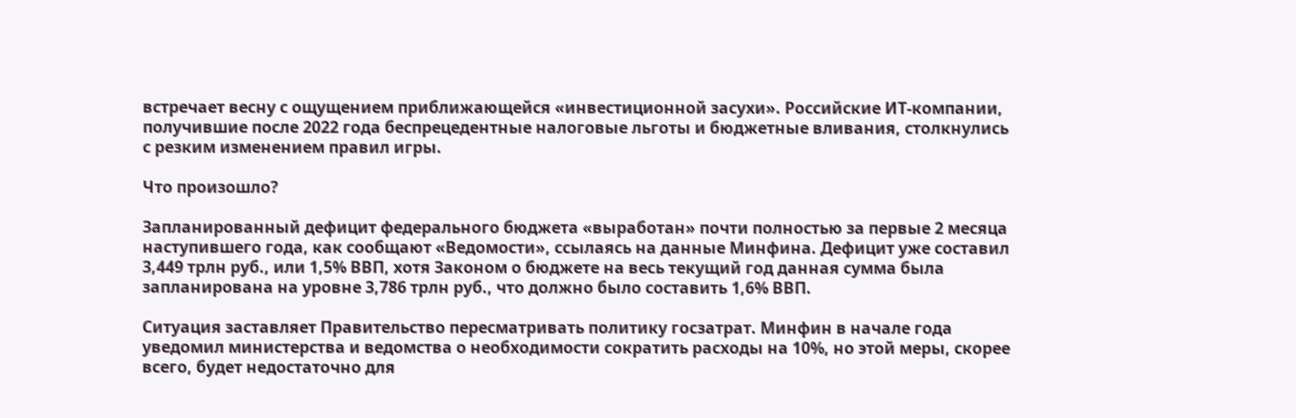встречает весну с ощущением приближающейся «инвестиционной засухи». Российские ИТ-компании, получившие после 2022 года беспрецедентные налоговые льготы и бюджетные вливания, столкнулись с резким изменением правил игры.

Что произошло?

Запланированный дефицит федерального бюджета «выработан» почти полностью за первые 2 месяца наступившего года, как сообщают «Ведомости», ссылаясь на данные Минфина. Дефицит уже составил 3,449 трлн руб., или 1,5% ВВП, хотя Законом о бюджете на весь текущий год данная сумма была запланирована на уровне 3,786 трлн руб., что должно было составить 1,6% ВВП.

Ситуация заставляет Правительство пересматривать политику госзатрат. Минфин в начале года уведомил министерства и ведомства о необходимости сократить расходы на 10%, но этой меры, скорее всего, будет недостаточно для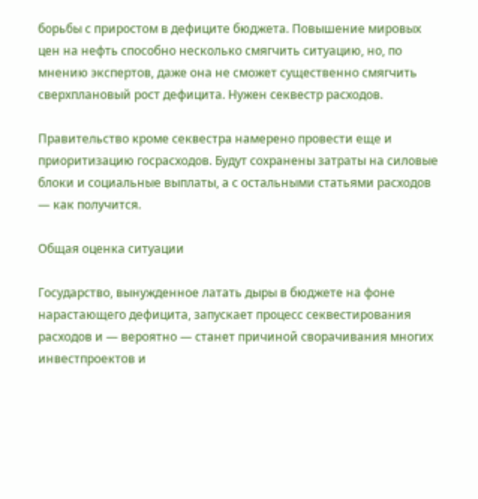борьбы с приростом в дефиците бюджета. Повышение мировых цен на нефть способно несколько смягчить ситуацию, но, по мнению экспертов, даже она не сможет существенно смягчить сверхплановый рост дефицита. Нужен секвестр расходов.

Правительство кроме секвестра намерено провести еще и приоритизацию госрасходов. Будут сохранены затраты на силовые блоки и социальные выплаты, а с остальными статьями расходов — как получится.

Общая оценка ситуации

Государство, вынужденное латать дыры в бюджете на фоне нарастающего дефицита, запускает процесс секвестирования расходов и — вероятно — станет причиной сворачивания многих инвестпроектов и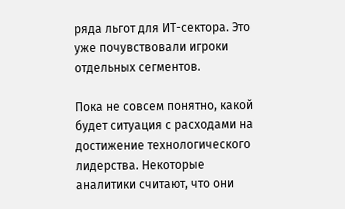ряда льгот для ИТ-сектора. Это уже почувствовали игроки отдельных сегментов.

Пока не совсем понятно, какой будет ситуация с расходами на достижение технологического лидерства. Некоторые аналитики считают, что они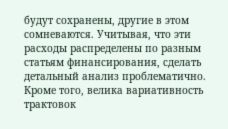будут сохранены, другие в этом сомневаются. Учитывая, что эти расходы распределены по разным статьям финансирования, сделать детальный анализ проблематично. Кроме того, велика вариативность трактовок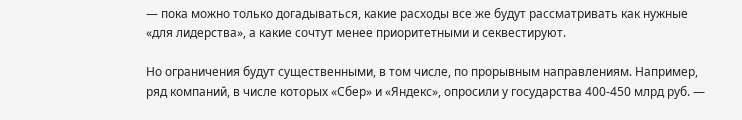— пока можно только догадываться, какие расходы все же будут рассматривать как нужные «для лидерства», а какие сочтут менее приоритетными и секвестируют.

Но ограничения будут существенными, в том числе, по прорывным направлениям. Например, ряд компаний, в числе которых «Сбер» и «Яндекс», опросили у государства 400-450 млрд руб. —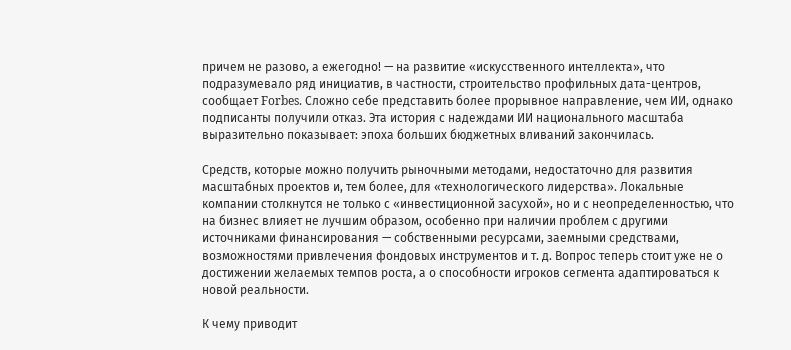причем не разово, а ежегодно! — на развитие «искусственного интеллекта», что подразумевало ряд инициатив, в частности, строительство профильных дата-центров, сообщает Forbes. Сложно себе представить более прорывное направление, чем ИИ, однако подписанты получили отказ. Эта история с надеждами ИИ национального масштаба выразительно показывает: эпоха больших бюджетных вливаний закончилась.

Средств, которые можно получить рыночными методами, недостаточно для развития масштабных проектов и, тем более, для «технологического лидерства». Локальные компании столкнутся не только с «инвестиционной засухой», но и с неопределенностью, что на бизнес влияет не лучшим образом, особенно при наличии проблем с другими источниками финансирования — собственными ресурсами, заемными средствами, возможностями привлечения фондовых инструментов и т. д. Вопрос теперь стоит уже не о достижении желаемых темпов роста, а о способности игроков сегмента адаптироваться к новой реальности.

К чему приводит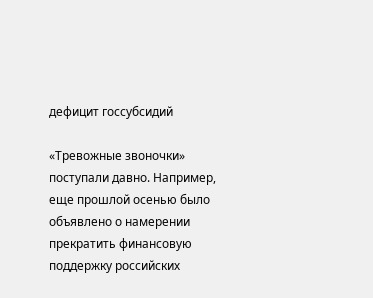дефицит госсубсидий

«Тревожные звоночки» поступали давно. Например, еще прошлой осенью было объявлено о намерении прекратить финансовую поддержку российских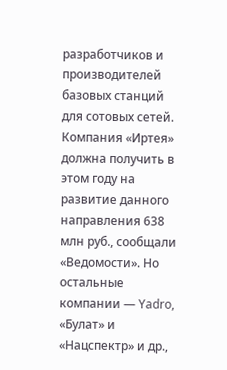разработчиков и производителей базовых станций для сотовых сетей. Компания «Иртея» должна получить в этом году на развитие данного направления 638 млн руб., сообщали «Ведомости». Но остальные компании — Yadro, «Булат» и «Нацспектр» и др.,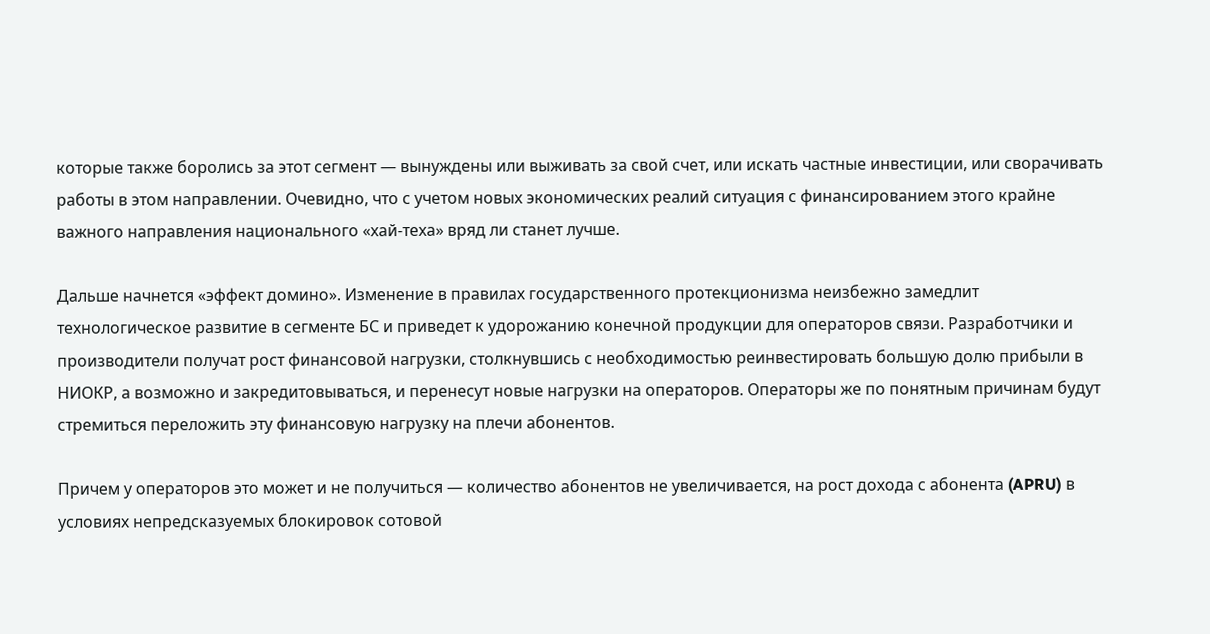которые также боролись за этот сегмент — вынуждены или выживать за свой счет, или искать частные инвестиции, или сворачивать работы в этом направлении. Очевидно, что с учетом новых экономических реалий ситуация с финансированием этого крайне важного направления национального «хай-теха» вряд ли станет лучше.

Дальше начнется «эффект домино». Изменение в правилах государственного протекционизма неизбежно замедлит технологическое развитие в сегменте БС и приведет к удорожанию конечной продукции для операторов связи. Разработчики и производители получат рост финансовой нагрузки, столкнувшись с необходимостью реинвестировать большую долю прибыли в НИОКР, а возможно и закредитовываться, и перенесут новые нагрузки на операторов. Операторы же по понятным причинам будут стремиться переложить эту финансовую нагрузку на плечи абонентов.

Причем у операторов это может и не получиться — количество абонентов не увеличивается, на рост дохода с абонента (APRU) в условиях непредсказуемых блокировок сотовой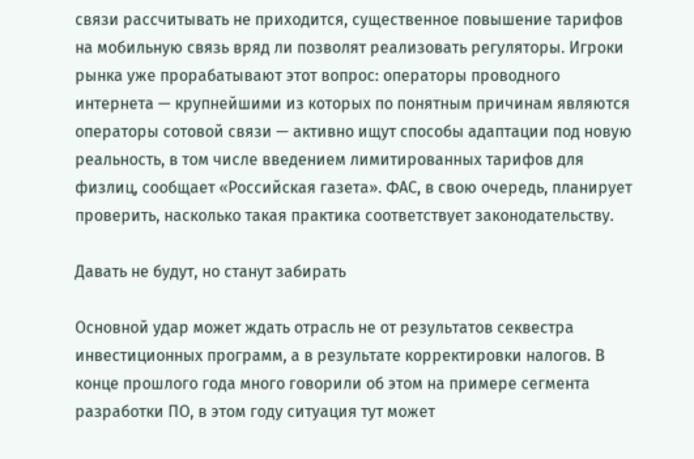связи рассчитывать не приходится, существенное повышение тарифов на мобильную связь вряд ли позволят реализовать регуляторы. Игроки рынка уже прорабатывают этот вопрос: операторы проводного интернета — крупнейшими из которых по понятным причинам являются операторы сотовой связи — активно ищут способы адаптации под новую реальность, в том числе введением лимитированных тарифов для физлиц, сообщает «Российская газета». ФАС, в свою очередь, планирует проверить, насколько такая практика соответствует законодательству.

Давать не будут, но станут забирать

Основной удар может ждать отрасль не от результатов секвестра инвестиционных программ, а в результате корректировки налогов. В конце прошлого года много говорили об этом на примере сегмента разработки ПО, в этом году ситуация тут может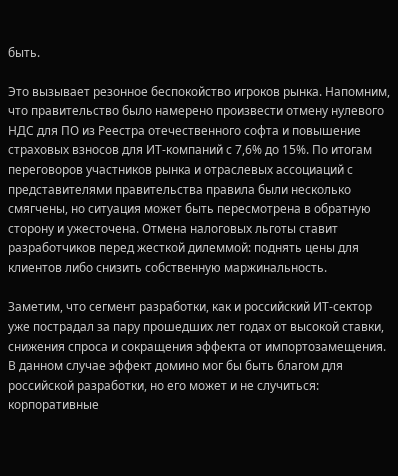быть.

Это вызывает резонное беспокойство игроков рынка. Напомним, что правительство было намерено произвести отмену нулевого НДС для ПО из Реестра отечественного софта и повышение страховых взносов для ИТ-компаний с 7,6% до 15%. По итогам переговоров участников рынка и отраслевых ассоциаций с представителями правительства правила были несколько смягчены, но ситуация может быть пересмотрена в обратную сторону и ужесточена. Отмена налоговых льготы ставит разработчиков перед жесткой дилеммой: поднять цены для клиентов либо снизить собственную маржинальность.

Заметим, что сегмент разработки, как и российский ИТ-сектор уже пострадал за пару прошедших лет годах от высокой ставки, снижения спроса и сокращения эффекта от импортозамещения. В данном случае эффект домино мог бы быть благом для российской разработки, но его может и не случиться: корпоративные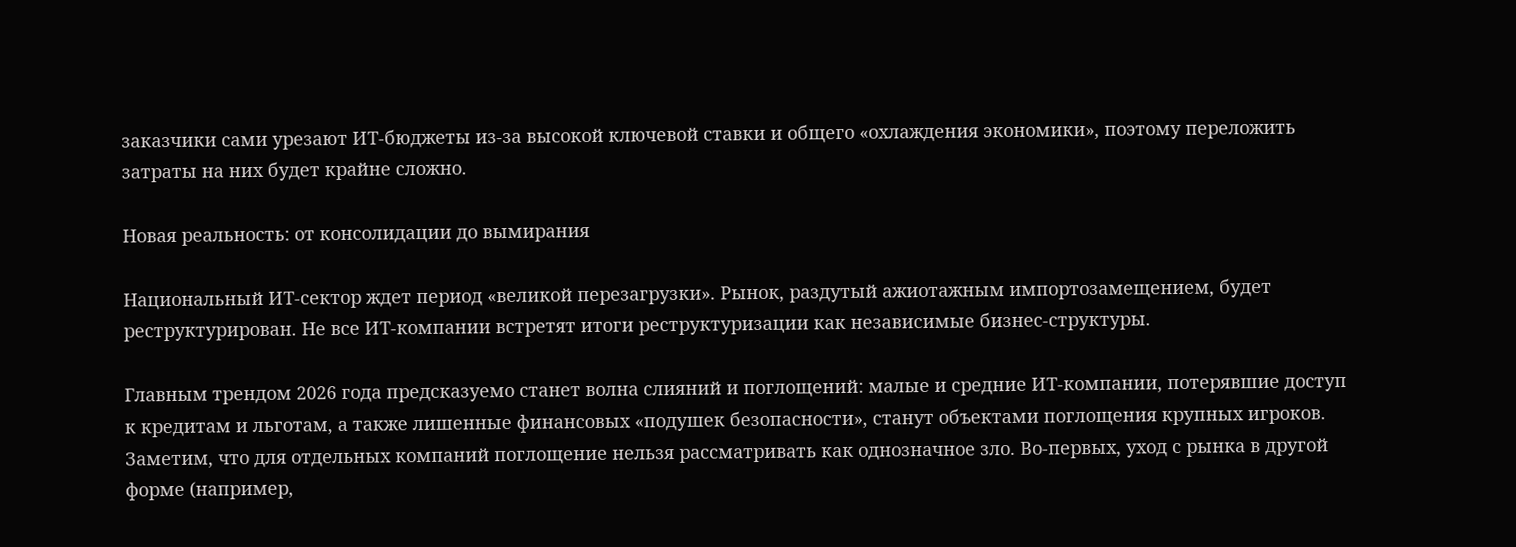заказчики сами урезают ИТ-бюджеты из-за высокой ключевой ставки и общего «охлаждения экономики», поэтому переложить затраты на них будет крайне сложно.

Новая реальность: от консолидации до вымирания

Национальный ИТ-сектор ждет период «великой перезагрузки». Рынок, раздутый ажиотажным импортозамещением, будет реструктурирован. Не все ИТ-компании встретят итоги реструктуризации как независимые бизнес-структуры.

Главным трендом 2026 года предсказуемо станет волна слияний и поглощений: малые и средние ИТ-компании, потерявшие доступ к кредитам и льготам, а также лишенные финансовых «подушек безопасности», станут объектами поглощения крупных игроков. Заметим, что для отдельных компаний поглощение нельзя рассматривать как однозначное зло. Во-первых, уход с рынка в другой форме (например,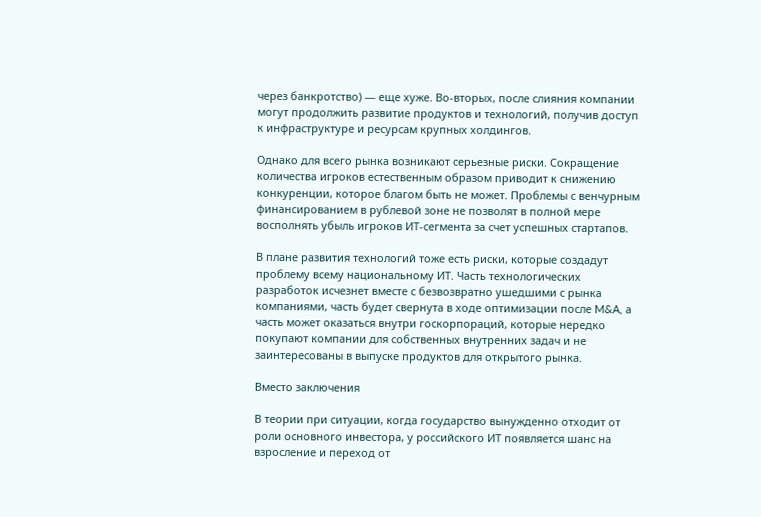через банкротство) — еще хуже. Во-вторых, после слияния компании могут продолжить развитие продуктов и технологий, получив доступ к инфраструктуре и ресурсам крупных холдингов.

Однако для всего рынка возникают серьезные риски. Сокращение количества игроков естественным образом приводит к снижению конкуренции, которое благом быть не может. Проблемы с венчурным финансированием в рублевой зоне не позволят в полной мере восполнять убыль игроков ИТ-сегмента за счет успешных стартапов.

В плане развития технологий тоже есть риски, которые создадут проблему всему национальному ИТ. Часть технологических разработок исчезнет вместе с безвозвратно ушедшими с рынка компаниями, часть будет свернута в ходе оптимизации после M&A, а часть может оказаться внутри госкорпораций, которые нередко покупают компании для собственных внутренних задач и не заинтересованы в выпуске продуктов для открытого рынка.

Вместо заключения

В теории при ситуации, когда государство вынужденно отходит от роли основного инвестора, у российского ИТ появляется шанс на взросление и переход от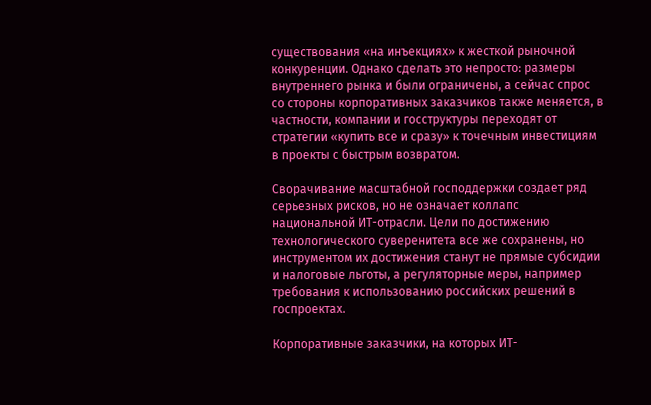существования «на инъекциях» к жесткой рыночной конкуренции. Однако сделать это непросто: размеры внутреннего рынка и были ограничены, а сейчас спрос со стороны корпоративных заказчиков также меняется, в частности, компании и госструктуры переходят от стратегии «купить все и сразу» к точечным инвестициям в проекты с быстрым возвратом.

Сворачивание масштабной господдержки создает ряд серьезных рисков, но не означает коллапс национальной ИТ-отрасли. Цели по достижению технологического суверенитета все же сохранены, но инструментом их достижения станут не прямые субсидии и налоговые льготы, а регуляторные меры, например требования к использованию российских решений в госпроектах.

Корпоративные заказчики, на которых ИТ-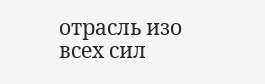отрасль изо всех сил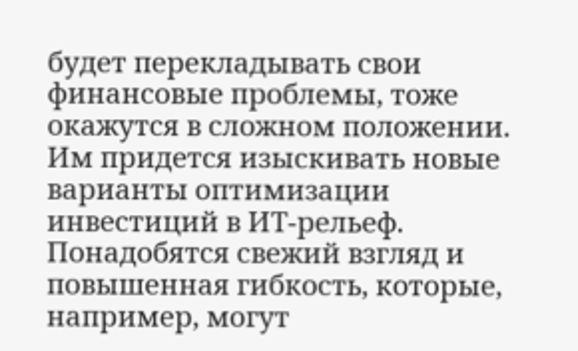будет перекладывать свои финансовые проблемы, тоже окажутся в сложном положении. Им придется изыскивать новые варианты оптимизации инвестиций в ИТ-рельеф. Понадобятся свежий взгляд и повышенная гибкость, которые, например, могут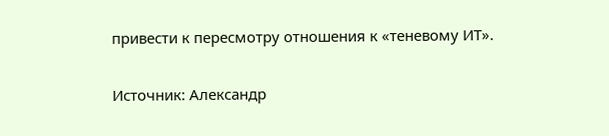привести к пересмотру отношения к «теневому ИТ».

Источник: Александр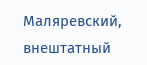Маляревский, внештатный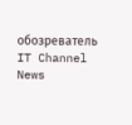обозреватель IT Channel News